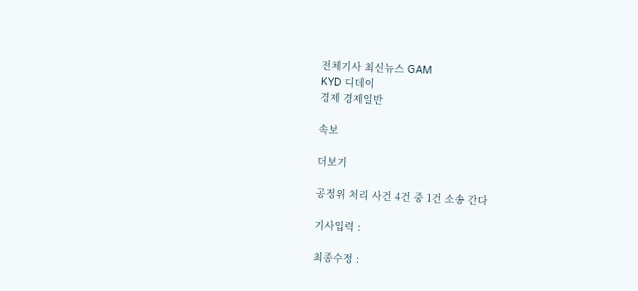전체기사 최신뉴스 GAM
KYD 디데이
경제 경제일반

속보

더보기

공정위 처리 사건 4건 중 1건 소송 간다

기사입력 :

최종수정 :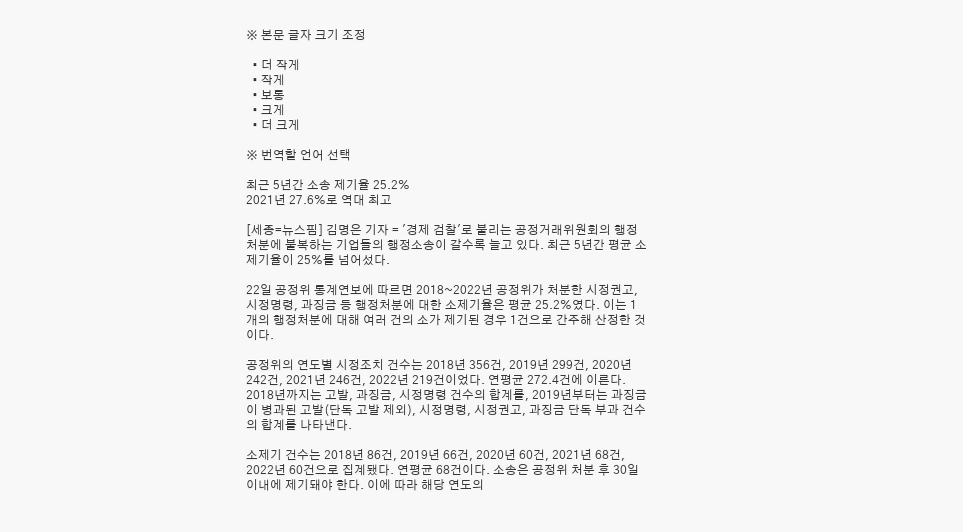※ 본문 글자 크기 조정

  • 더 작게
  • 작게
  • 보통
  • 크게
  • 더 크게

※ 번역할 언어 선택

최근 5년간 소송 제기율 25.2%
2021년 27.6%로 역대 최고

[세종=뉴스핌] 김명은 기자 = '경제 검찰'로 불리는 공정거래위원회의 행정처분에 불복하는 기업들의 행정소송이 갈수록 늘고 있다. 최근 5년간 평균 소제기율이 25%를 넘어섰다.

22일 공정위 통계연보에 따르면 2018~2022년 공정위가 처분한 시정권고, 시정명령, 과징금 등 행정처분에 대한 소제기율은 평균 25.2%였다. 이는 1개의 행정처분에 대해 여러 건의 소가 제기된 경우 1건으로 간주해 산정한 것이다.

공정위의 연도별 시정조치 건수는 2018년 356건, 2019년 299건, 2020년 242건, 2021년 246건, 2022년 219건이었다. 연평균 272.4건에 이른다. 2018년까지는 고발, 과징금, 시정명령 건수의 합계를, 2019년부터는 과징금이 병과된 고발(단독 고발 제외), 시정명령, 시정권고, 과징금 단독 부과 건수의 합계를 나타낸다.

소제기 건수는 2018년 86건, 2019년 66건, 2020년 60건, 2021년 68건, 2022년 60건으로 집계됐다. 연평균 68건이다. 소송은 공정위 처분 후 30일 이내에 제기돼야 한다. 이에 따라 해당 연도의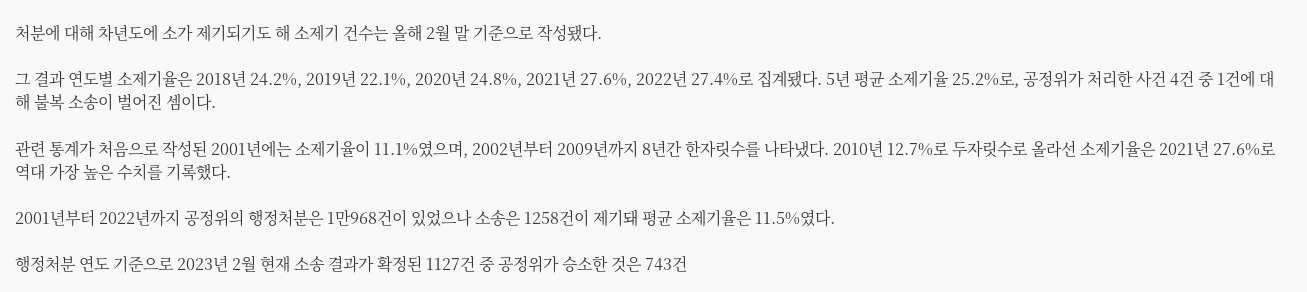처분에 대해 차년도에 소가 제기되기도 해 소제기 건수는 올해 2월 말 기준으로 작성됐다.

그 결과 연도별 소제기율은 2018년 24.2%, 2019년 22.1%, 2020년 24.8%, 2021년 27.6%, 2022년 27.4%로 집계됐다. 5년 평균 소제기율 25.2%로, 공정위가 처리한 사건 4건 중 1건에 대해 불복 소송이 벌어진 셈이다.

관련 통계가 처음으로 작성된 2001년에는 소제기율이 11.1%였으며, 2002년부터 2009년까지 8년간 한자릿수를 나타냈다. 2010년 12.7%로 두자릿수로 올라선 소제기율은 2021년 27.6%로 역대 가장 높은 수치를 기록했다.

2001년부터 2022년까지 공정위의 행정처분은 1만968건이 있었으나 소송은 1258건이 제기돼 평균 소제기율은 11.5%였다.

행정처분 연도 기준으로 2023년 2월 현재 소송 결과가 확정된 1127건 중 공정위가 승소한 것은 743건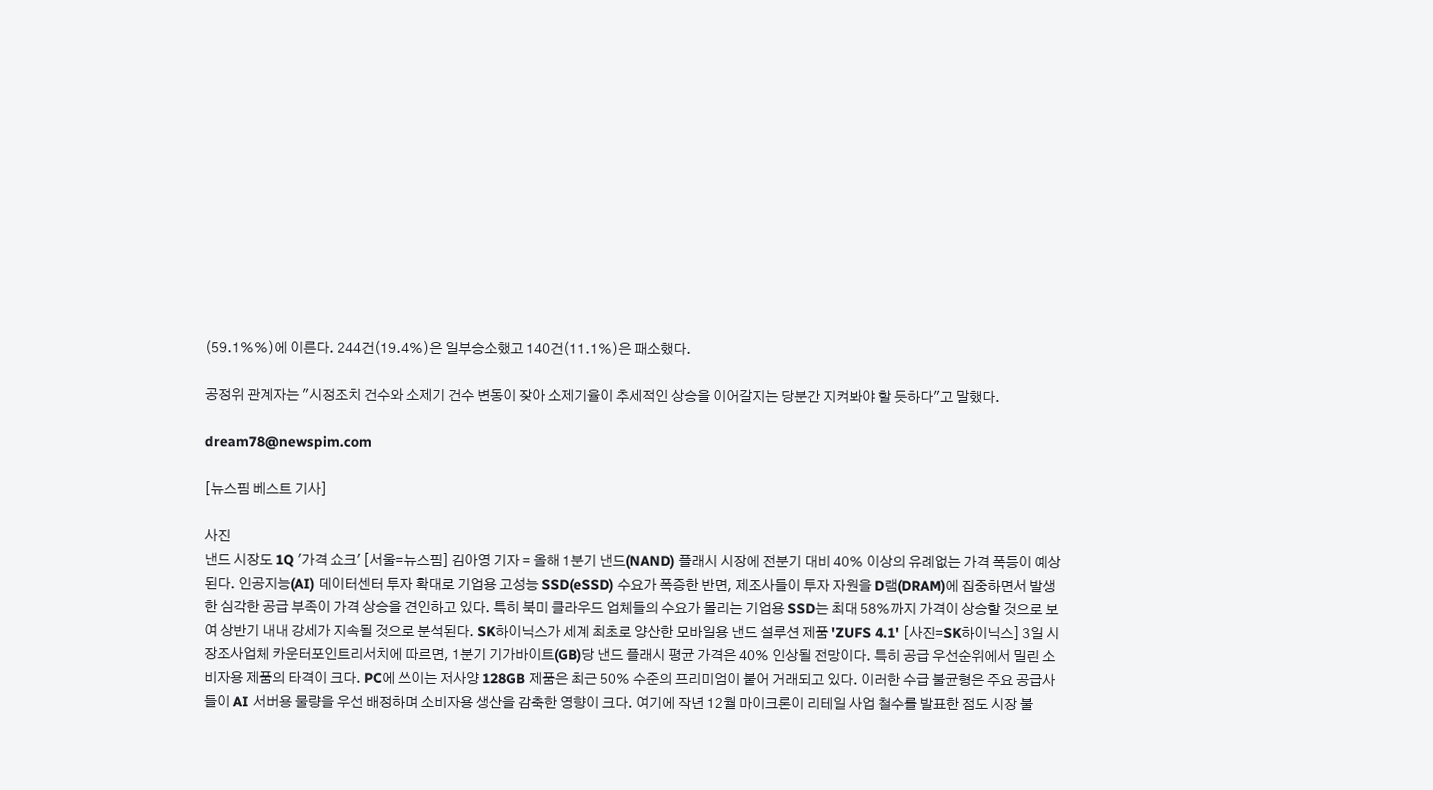(59.1%%)에 이른다. 244건(19.4%)은 일부승소했고 140건(11.1%)은 패소했다.

공정위 관계자는 "시정조치 건수와 소제기 건수 변동이 잦아 소제기율이 추세적인 상승을 이어갈지는 당분간 지켜봐야 할 듯하다"고 말했다.

dream78@newspim.com

[뉴스핌 베스트 기사]

사진
낸드 시장도 1Q '가격 쇼크' [서울=뉴스핌] 김아영 기자 = 올해 1분기 낸드(NAND) 플래시 시장에 전분기 대비 40% 이상의 유례없는 가격 폭등이 예상된다. 인공지능(AI) 데이터센터 투자 확대로 기업용 고성능 SSD(eSSD) 수요가 폭증한 반면, 제조사들이 투자 자원을 D램(DRAM)에 집중하면서 발생한 심각한 공급 부족이 가격 상승을 견인하고 있다. 특히 북미 클라우드 업체들의 수요가 몰리는 기업용 SSD는 최대 58%까지 가격이 상승할 것으로 보여 상반기 내내 강세가 지속될 것으로 분석된다. SK하이닉스가 세계 최초로 양산한 모바일용 낸드 설루션 제품 'ZUFS 4.1' [사진=SK하이닉스] 3일 시장조사업체 카운터포인트리서치에 따르면, 1분기 기가바이트(GB)당 낸드 플래시 평균 가격은 40% 인상될 전망이다. 특히 공급 우선순위에서 밀린 소비자용 제품의 타격이 크다. PC에 쓰이는 저사양 128GB 제품은 최근 50% 수준의 프리미엄이 붙어 거래되고 있다. 이러한 수급 불균형은 주요 공급사들이 AI 서버용 물량을 우선 배정하며 소비자용 생산을 감축한 영향이 크다. 여기에 작년 12월 마이크론이 리테일 사업 철수를 발표한 점도 시장 불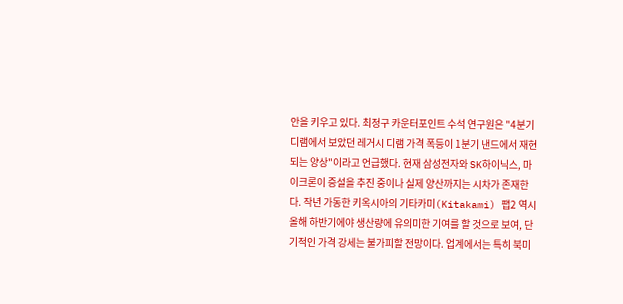안을 키우고 있다. 최정구 카운터포인트 수석 연구원은 "4분기 디램에서 보았던 레거시 디램 가격 폭등이 1분기 낸드에서 재현되는 양상"이라고 언급했다. 현재 삼성전자와 SK하이닉스, 마이크론이 증설을 추진 중이나 실제 양산까지는 시차가 존재한다. 작년 가동한 키옥시아의 기타카미(Kitakami) 팹2 역시 올해 하반기에야 생산량에 유의미한 기여를 할 것으로 보여, 단기적인 가격 강세는 불가피할 전망이다. 업계에서는 특히 북미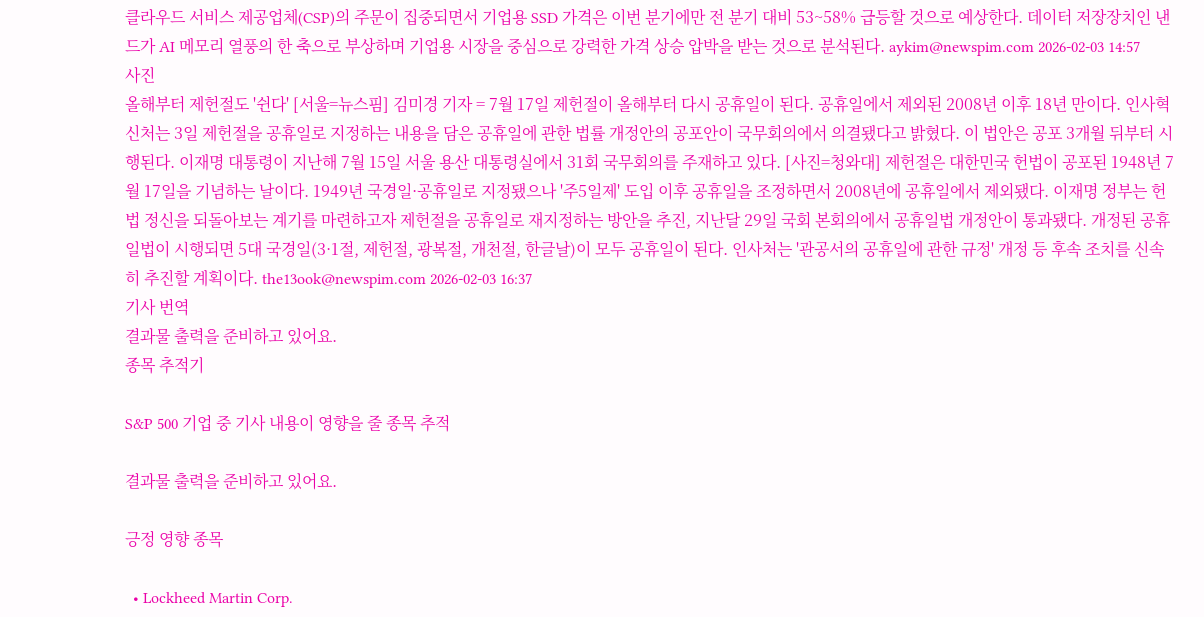클라우드 서비스 제공업체(CSP)의 주문이 집중되면서 기업용 SSD 가격은 이번 분기에만 전 분기 대비 53~58% 급등할 것으로 예상한다. 데이터 저장장치인 낸드가 AI 메모리 열풍의 한 축으로 부상하며 기업용 시장을 중심으로 강력한 가격 상승 압박을 받는 것으로 분석된다. aykim@newspim.com 2026-02-03 14:57
사진
올해부터 제헌절도 '쉰다' [서울=뉴스핌] 김미경 기자 = 7월 17일 제헌절이 올해부터 다시 공휴일이 된다. 공휴일에서 제외된 2008년 이후 18년 만이다. 인사혁신처는 3일 제헌절을 공휴일로 지정하는 내용을 담은 공휴일에 관한 법률 개정안의 공포안이 국무회의에서 의결됐다고 밝혔다. 이 법안은 공포 3개월 뒤부터 시행된다. 이재명 대통령이 지난해 7월 15일 서울 용산 대통령실에서 31회 국무회의를 주재하고 있다. [사진=청와대] 제헌절은 대한민국 헌법이 공포된 1948년 7월 17일을 기념하는 날이다. 1949년 국경일·공휴일로 지정됐으나 '주5일제' 도입 이후 공휴일을 조정하면서 2008년에 공휴일에서 제외됐다. 이재명 정부는 헌법 정신을 되돌아보는 계기를 마련하고자 제헌절을 공휴일로 재지정하는 방안을 추진, 지난달 29일 국회 본회의에서 공휴일법 개정안이 통과됐다. 개정된 공휴일법이 시행되면 5대 국경일(3·1절, 제헌절, 광복절, 개천절, 한글날)이 모두 공휴일이 된다. 인사처는 '관공서의 공휴일에 관한 규정' 개정 등 후속 조치를 신속히 추진할 계획이다. the13ook@newspim.com 2026-02-03 16:37
기사 번역
결과물 출력을 준비하고 있어요.
종목 추적기

S&P 500 기업 중 기사 내용이 영향을 줄 종목 추적

결과물 출력을 준비하고 있어요.

긍정 영향 종목

  • Lockheed Martin Corp.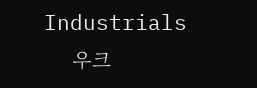Industrials
    우크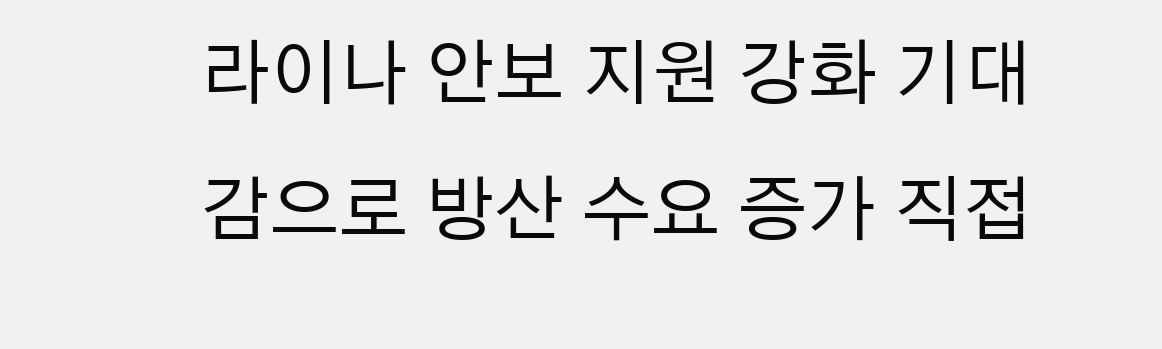라이나 안보 지원 강화 기대감으로 방산 수요 증가 직접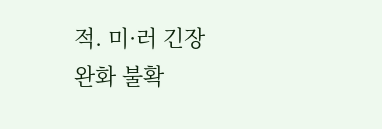적. 미·러 긴장 완화 불확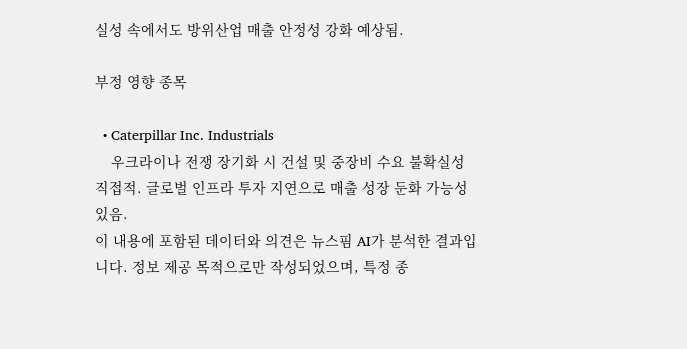실성 속에서도 방위산업 매출 안정성 강화 예상됨.

부정 영향 종목

  • Caterpillar Inc. Industrials
    우크라이나 전쟁 장기화 시 건설 및 중장비 수요 불확실성 직접적. 글로벌 인프라 투자 지연으로 매출 성장 둔화 가능성 있음.
이 내용에 포함된 데이터와 의견은 뉴스핌 AI가 분석한 결과입니다. 정보 제공 목적으로만 작성되었으며, 특정 종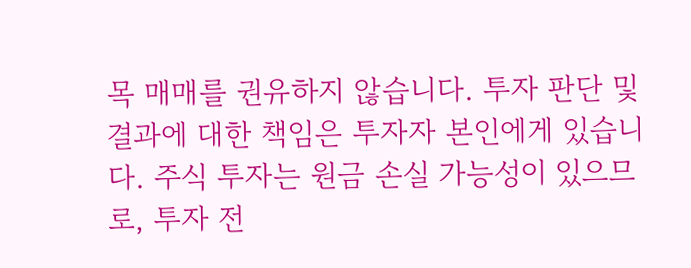목 매매를 권유하지 않습니다. 투자 판단 및 결과에 대한 책임은 투자자 본인에게 있습니다. 주식 투자는 원금 손실 가능성이 있으므로, 투자 전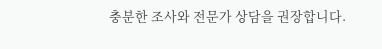충분한 조사와 전문가 상담을 권장합니다.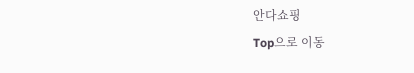안다쇼핑
Top으로 이동